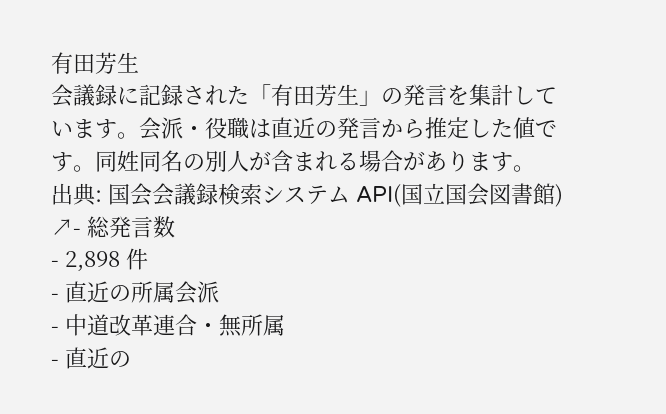有田芳生
会議録に記録された「有田芳生」の発言を集計しています。会派・役職は直近の発言から推定した値です。同姓同名の別人が含まれる場合があります。
出典: 国会会議録検索システム API(国立国会図書館) ↗- 総発言数
- 2,898 件
- 直近の所属会派
- 中道改革連合・無所属
- 直近の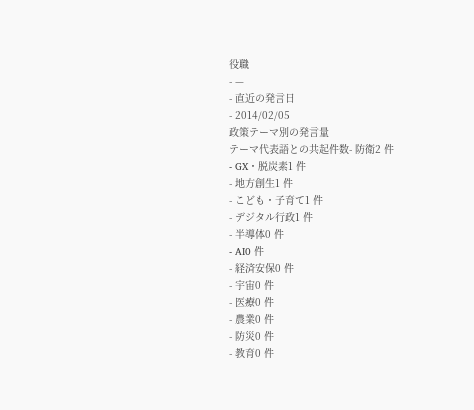役職
- —
- 直近の発言日
- 2014/02/05
政策テーマ別の発言量
テーマ代表語との共起件数- 防衛2 件
- GX・脱炭素1 件
- 地方創生1 件
- こども・子育て1 件
- デジタル行政1 件
- 半導体0 件
- AI0 件
- 経済安保0 件
- 宇宙0 件
- 医療0 件
- 農業0 件
- 防災0 件
- 教育0 件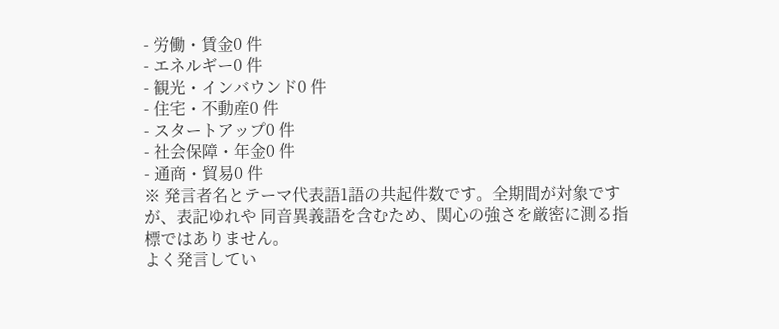- 労働・賃金0 件
- エネルギー0 件
- 観光・インバウンド0 件
- 住宅・不動産0 件
- スタートアップ0 件
- 社会保障・年金0 件
- 通商・貿易0 件
※ 発言者名とテーマ代表語1語の共起件数です。全期間が対象ですが、表記ゆれや 同音異義語を含むため、関心の強さを厳密に測る指標ではありません。
よく発言してい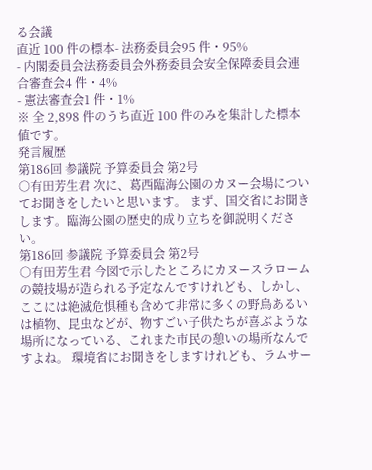る会議
直近 100 件の標本- 法務委員会95 件・95%
- 内閣委員会法務委員会外務委員会安全保障委員会連合審査会4 件・4%
- 憲法審査会1 件・1%
※ 全 2,898 件のうち直近 100 件のみを集計した標本値です。
発言履歴
第186回 参議院 予算委員会 第2号
○有田芳生君 次に、葛西臨海公園のカヌー会場についてお聞きをしたいと思います。 まず、国交省にお聞きします。臨海公園の歴史的成り立ちを御説明ください。
第186回 参議院 予算委員会 第2号
○有田芳生君 今図で示したところにカヌースラロームの競技場が造られる予定なんですけれども、しかし、ここには絶滅危惧種も含めて非常に多くの野鳥あるいは植物、昆虫などが、物すごい子供たちが喜ぶような場所になっている、これまた市民の憩いの場所なんですよね。 環境省にお聞きをしますけれども、ラムサー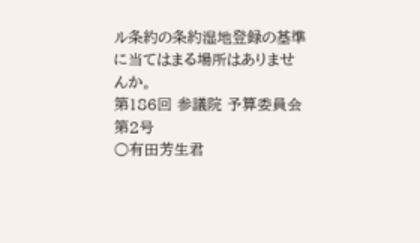ル条約の条約湿地登録の基準に当てはまる場所はありませんか。
第186回 参議院 予算委員会 第2号
○有田芳生君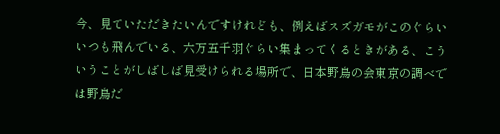今、見ていただきたいんですけれども、例えばスズガモがこのぐらいいつも飛んでいる、六万五千羽ぐらい集まってくるときがある、こういうことがしばしば見受けられる場所で、日本野鳥の会東京の調べでは野鳥だ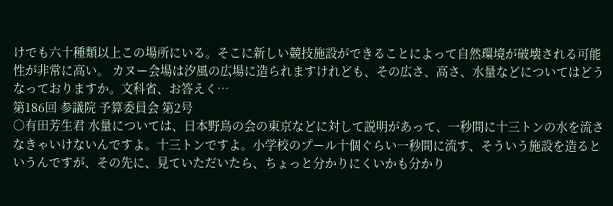けでも六十種類以上この場所にいる。そこに新しい競技施設ができることによって自然環境が破壊される可能性が非常に高い。 カヌー会場は汐風の広場に造られますけれども、その広さ、高さ、水量などについてはどうなっておりますか。文科省、お答えく…
第186回 参議院 予算委員会 第2号
○有田芳生君 水量については、日本野鳥の会の東京などに対して説明があって、一秒間に十三トンの水を流さなきゃいけないんですよ。十三トンですよ。小学校のプール十個ぐらい一秒間に流す、そういう施設を造るというんですが、その先に、見ていただいたら、ちょっと分かりにくいかも分かり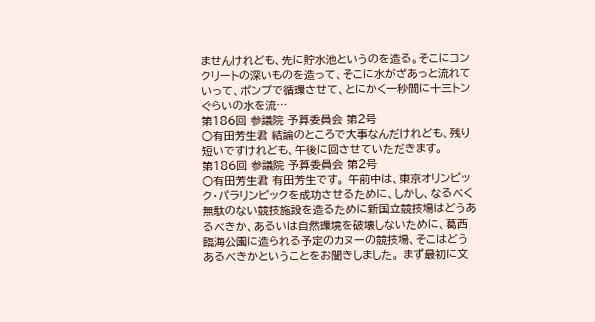ませんけれども、先に貯水池というのを造る。そこにコンクリートの深いものを造って、そこに水がざあっと流れていって、ポンプで循環させて、とにかく一秒間に十三トンぐらいの水を流…
第186回 参議院 予算委員会 第2号
○有田芳生君 結論のところで大事なんだけれども、残り短いですけれども、午後に回させていただきます。
第186回 参議院 予算委員会 第2号
○有田芳生君 有田芳生です。 午前中は、東京オリンピック・パラリンピックを成功させるために、しかし、なるべく無駄のない競技施設を造るために新国立競技場はどうあるべきか、あるいは自然環境を破壊しないために、葛西臨海公園に造られる予定のカヌーの競技場、そこはどうあるべきかということをお聞きしました。 まず最初に文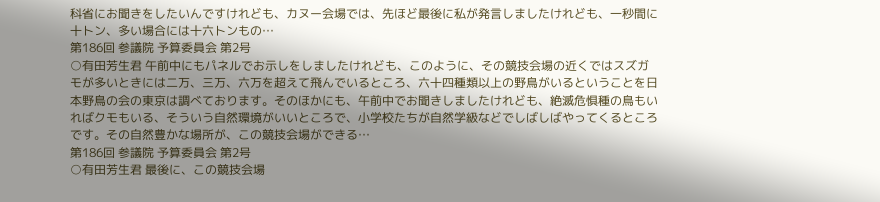科省にお聞きをしたいんですけれども、カヌー会場では、先ほど最後に私が発言しましたけれども、一秒間に十トン、多い場合には十六トンもの…
第186回 参議院 予算委員会 第2号
○有田芳生君 午前中にもパネルでお示しをしましたけれども、このように、その競技会場の近くではスズガモが多いときには二万、三万、六万を超えて飛んでいるところ、六十四種類以上の野鳥がいるということを日本野鳥の会の東京は調べております。そのほかにも、午前中でお聞きしましたけれども、絶滅危惧種の鳥もいればクモもいる、そういう自然環境がいいところで、小学校たちが自然学級などでしばしばやってくるところです。その自然豊かな場所が、この競技会場ができる…
第186回 参議院 予算委員会 第2号
○有田芳生君 最後に、この競技会場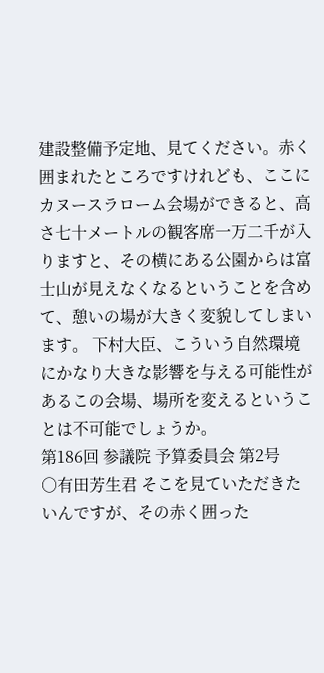建設整備予定地、見てください。赤く囲まれたところですけれども、ここにカヌースラローム会場ができると、高さ七十メートルの観客席一万二千が入りますと、その横にある公園からは富士山が見えなくなるということを含めて、憩いの場が大きく変貌してしまいます。 下村大臣、こういう自然環境にかなり大きな影響を与える可能性があるこの会場、場所を変えるということは不可能でしょうか。
第186回 参議院 予算委員会 第2号
○有田芳生君 そこを見ていただきたいんですが、その赤く囲った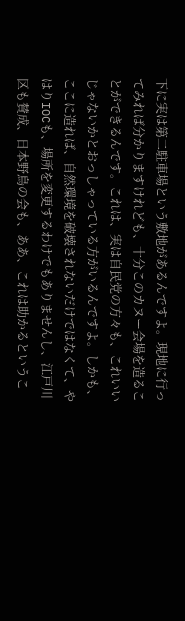下に実は第二駐車場という敷地があるんですよ。現地に行ってみれば分かりますけれども、十分このカヌー会場を造ることができるんです。これは、実は自民党の方々も、これいいじゃないかとおっしゃっている方がいるんですよ。しかも、ここに造れば、自然環境を破壊されないだけではなくて、やはりIOCも、場所を変更するわけでもありませんし、江戸川区も賛成、日本野鳥の会も、ああ、これは助かるというこ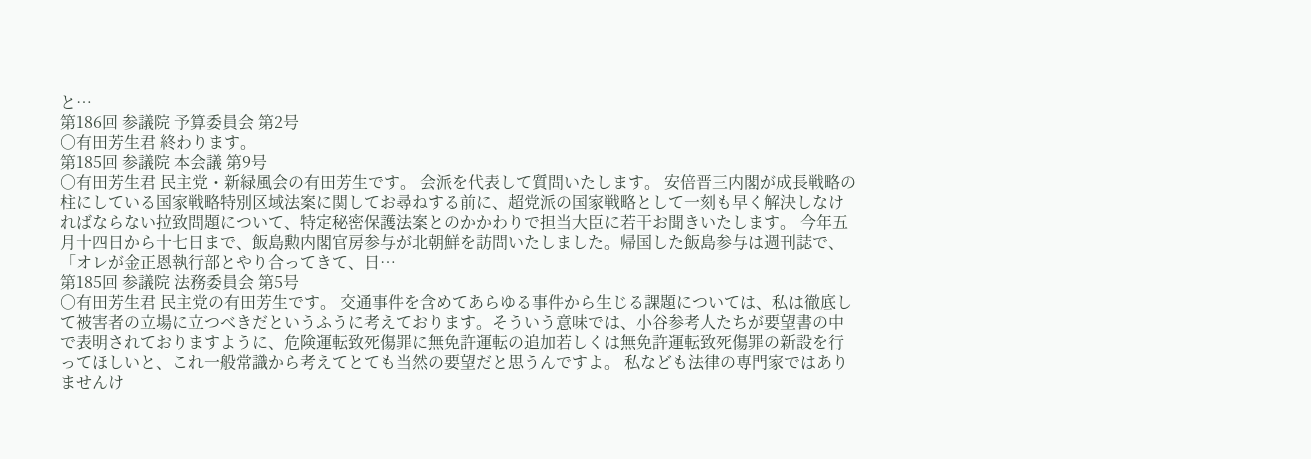と…
第186回 参議院 予算委員会 第2号
○有田芳生君 終わります。
第185回 参議院 本会議 第9号
○有田芳生君 民主党・新緑風会の有田芳生です。 会派を代表して質問いたします。 安倍晋三内閣が成長戦略の柱にしている国家戦略特別区域法案に関してお尋ねする前に、超党派の国家戦略として一刻も早く解決しなければならない拉致問題について、特定秘密保護法案とのかかわりで担当大臣に若干お聞きいたします。 今年五月十四日から十七日まで、飯島勲内閣官房参与が北朝鮮を訪問いたしました。帰国した飯島参与は週刊誌で、「オレが金正恩執行部とやり合ってきて、日…
第185回 参議院 法務委員会 第5号
○有田芳生君 民主党の有田芳生です。 交通事件を含めてあらゆる事件から生じる課題については、私は徹底して被害者の立場に立つべきだというふうに考えております。そういう意味では、小谷参考人たちが要望書の中で表明されておりますように、危険運転致死傷罪に無免許運転の追加若しくは無免許運転致死傷罪の新設を行ってほしいと、これ一般常識から考えてとても当然の要望だと思うんですよ。 私なども法律の専門家ではありませんけ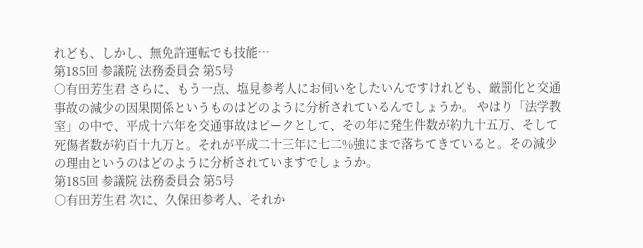れども、しかし、無免許運転でも技能…
第185回 参議院 法務委員会 第5号
○有田芳生君 さらに、もう一点、塩見参考人にお伺いをしたいんですけれども、厳罰化と交通事故の減少の因果関係というものはどのように分析されているんでしょうか。 やはり「法学教室」の中で、平成十六年を交通事故はピークとして、その年に発生件数が約九十五万、そして死傷者数が約百十九万と。それが平成二十三年に七二%強にまで落ちてきていると。その減少の理由というのはどのように分析されていますでしょうか。
第185回 参議院 法務委員会 第5号
○有田芳生君 次に、久保田参考人、それか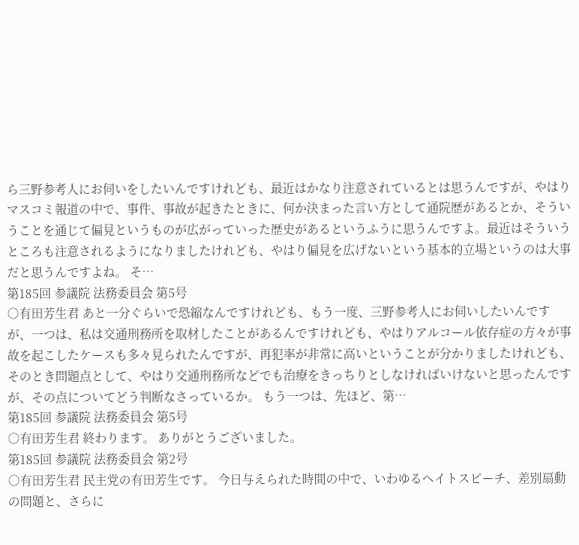ら三野参考人にお伺いをしたいんですけれども、最近はかなり注意されているとは思うんですが、やはりマスコミ報道の中で、事件、事故が起きたときに、何か決まった言い方として通院歴があるとか、そういうことを通じて偏見というものが広がっていった歴史があるというふうに思うんですよ。最近はそういうところも注意されるようになりましたけれども、やはり偏見を広げないという基本的立場というのは大事だと思うんですよね。 そ…
第185回 参議院 法務委員会 第5号
○有田芳生君 あと一分ぐらいで恐縮なんですけれども、もう一度、三野参考人にお伺いしたいんですが、一つは、私は交通刑務所を取材したことがあるんですけれども、やはりアルコール依存症の方々が事故を起こしたケースも多々見られたんですが、再犯率が非常に高いということが分かりましたけれども、そのとき問題点として、やはり交通刑務所などでも治療をきっちりとしなければいけないと思ったんですが、その点についてどう判断なさっているか。 もう一つは、先ほど、第…
第185回 参議院 法務委員会 第5号
○有田芳生君 終わります。 ありがとうございました。
第185回 参議院 法務委員会 第2号
○有田芳生君 民主党の有田芳生です。 今日与えられた時間の中で、いわゆるヘイトスピーチ、差別扇動の問題と、さらに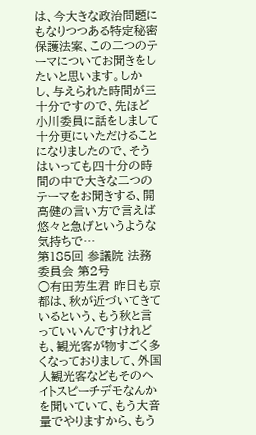は、今大きな政治問題にもなりつつある特定秘密保護法案、この二つのテーマについてお聞きをしたいと思います。しかし、与えられた時間が三十分ですので、先ほど小川委員に話をしまして十分更にいただけることになりましたので、そうはいっても四十分の時間の中で大きな二つのテーマをお聞きする、開高健の言い方で言えば悠々と急げというような気持ちで…
第185回 参議院 法務委員会 第2号
○有田芳生君 昨日も京都は、秋が近づいてきているという、もう秋と言っていいんですけれども、観光客が物すごく多くなっておりまして、外国人観光客などもそのヘイトスピーチデモなんかを聞いていて、もう大音量でやりますから、もう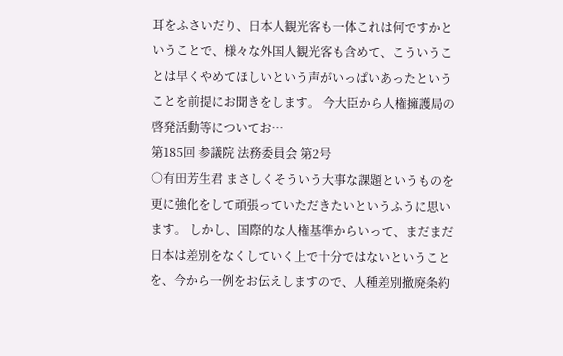耳をふさいだり、日本人観光客も一体これは何ですかということで、様々な外国人観光客も含めて、こういうことは早くやめてほしいという声がいっぱいあったということを前提にお聞きをします。 今大臣から人権擁護局の啓発活動等についてお…
第185回 参議院 法務委員会 第2号
○有田芳生君 まさしくそういう大事な課題というものを更に強化をして頑張っていただきたいというふうに思います。 しかし、国際的な人権基準からいって、まだまだ日本は差別をなくしていく上で十分ではないということを、今から一例をお伝えしますので、人種差別撤廃条約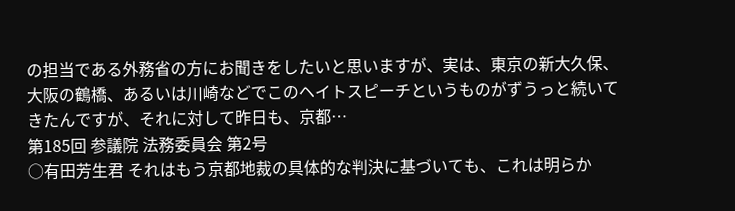の担当である外務省の方にお聞きをしたいと思いますが、実は、東京の新大久保、大阪の鶴橋、あるいは川崎などでこのヘイトスピーチというものがずうっと続いてきたんですが、それに対して昨日も、京都…
第185回 参議院 法務委員会 第2号
○有田芳生君 それはもう京都地裁の具体的な判決に基づいても、これは明らか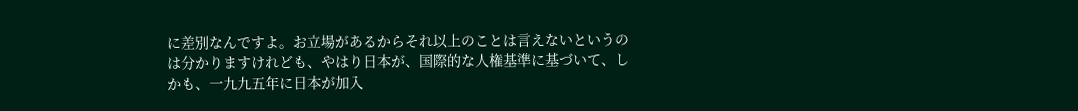に差別なんですよ。お立場があるからそれ以上のことは言えないというのは分かりますけれども、やはり日本が、国際的な人権基準に基づいて、しかも、一九九五年に日本が加入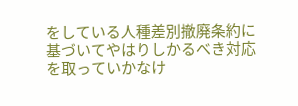をしている人種差別撤廃条約に基づいてやはりしかるべき対応を取っていかなけ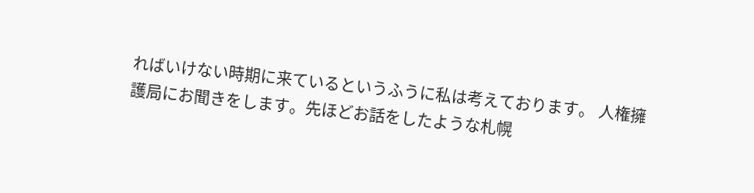ればいけない時期に来ているというふうに私は考えております。 人権擁護局にお聞きをします。先ほどお話をしたような札幌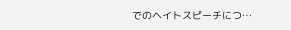でのヘイトスピーチにつ…